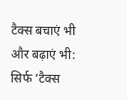टैक्स बचाएं भी और बढ़ाएं भी: सिर्फ ‘टैक्स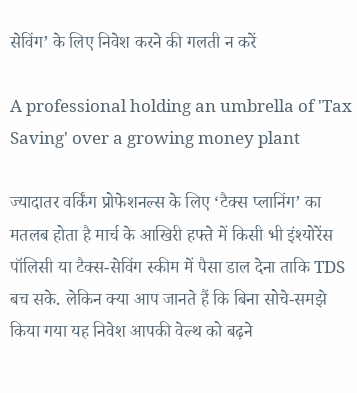सेविंग’ के लिए निवेश करने की गलती न करें

A professional holding an umbrella of 'Tax Saving' over a growing money plant

ज्यादातर वर्किंग प्रोफेशनल्स के लिए ‘टैक्स प्लानिंग’ का मतलब होता है मार्च के आखिरी हफ्ते में किसी भी इंश्योरेंस पॉलिसी या टैक्स-सेविंग स्कीम में पैसा डाल देना ताकि TDS बच सके. लेकिन क्या आप जानते हैं कि बिना सोचे-समझे किया गया यह निवेश आपकी वेल्थ को बढ़ने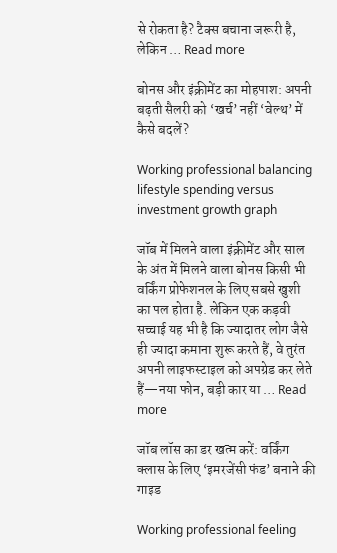से रोकता है? टैक्स बचाना जरूरी है, लेकिन … Read more

बोनस और इंक्रीमेंट का मोहपाश: अपनी बढ़ती सैलरी को ‘खर्च’ नहीं ‘वेल्थ’ में कैसे बदलें?

Working professional balancing lifestyle spending versus investment growth graph

जॉब में मिलने वाला इंक्रीमेंट और साल के अंत में मिलने वाला बोनस किसी भी वर्किंग प्रोफेशनल के लिए सबसे खुशी का पल होता है. लेकिन एक कड़वी सच्चाई यह भी है कि ज्यादातर लोग जैसे ही ज्यादा कमाना शुरू करते हैं, वे तुरंत अपनी लाइफस्टाइल को अपग्रेड कर लेते हैं—नया फोन, बड़ी कार या … Read more

जॉब लॉस का डर खत्म करें: वर्किंग क्लास के लिए ‘इमरजेंसी फंड’ बनाने की गाइड

Working professional feeling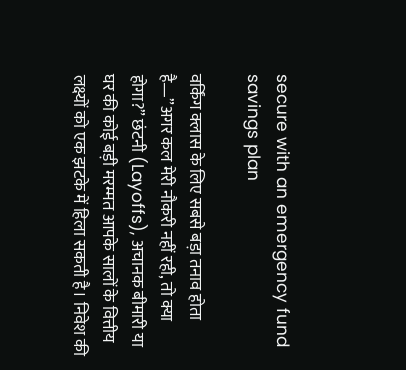secure with an emergency fund savings plan

वर्किंग क्लास के लिए सबसे बड़ा तनाव होता है—”अगर कल मेरी नौकरी नहीं रही, तो क्या होगा?” छंटनी (Layoffs), अचानक बीमारी या घर की कोई बड़ी मरम्मत आपके सालों के वित्तीय लक्ष्यों को एक झटके में हिला सकती है। निवेश की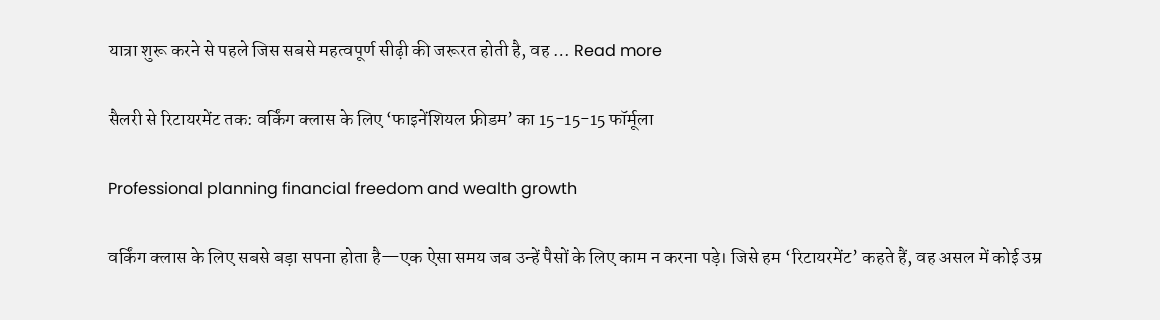यात्रा शुरू करने से पहले जिस सबसे महत्वपूर्ण सीढ़ी की जरूरत होती है, वह … Read more

सैलरी से रिटायरमेंट तक: वर्किंग क्लास के लिए ‘फाइनेंशियल फ्रीडम’ का 15-15-15 फॉर्मूला

Professional planning financial freedom and wealth growth

वर्किंग क्लास के लिए सबसे बड़ा सपना होता है—एक ऐसा समय जब उन्हें पैसों के लिए काम न करना पड़े। जिसे हम ‘रिटायरमेंट’ कहते हैं, वह असल में कोई उम्र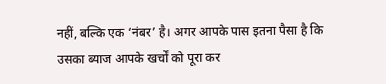नहीं, बल्कि एक ‘नंबर’ है। अगर आपके पास इतना पैसा है कि उसका ब्याज आपके खर्चों को पूरा कर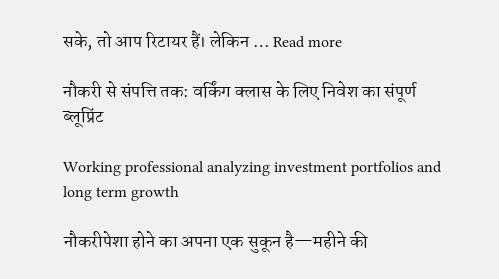सके, तो आप रिटायर हैं। लेकिन … Read more

नौकरी से संपत्ति तक: वर्किंग क्लास के लिए निवेश का संपूर्ण ब्लूप्रिंट

Working professional analyzing investment portfolios and long term growth

नौकरीपेशा होने का अपना एक सुकून है—महीने की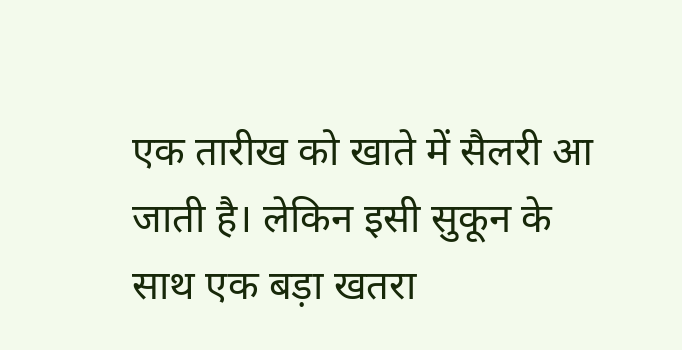एक तारीख को खाते में सैलरी आ जाती है। लेकिन इसी सुकून के साथ एक बड़ा खतरा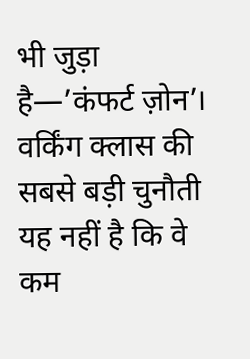भी जुड़ा है—’कंफर्ट ज़ोन’। वर्किंग क्लास की सबसे बड़ी चुनौती यह नहीं है कि वे कम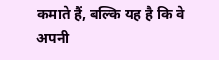कमाते हैं, बल्कि यह है कि वे अपनी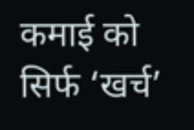कमाई को सिर्फ ‘खर्च’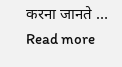करना जानते … Read more